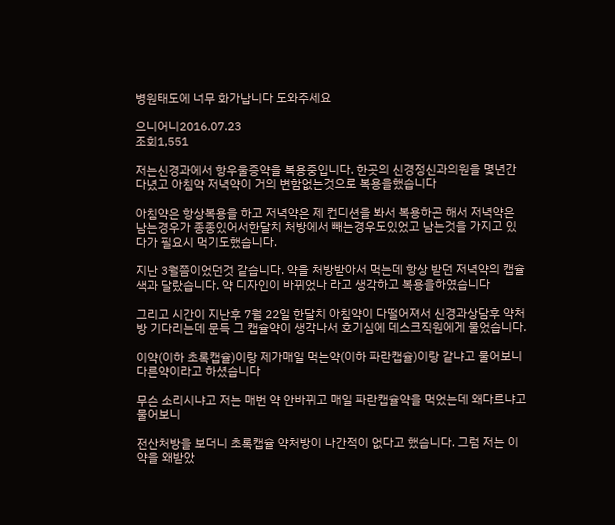병원태도에 너무 화가납니다 도와주세요

으니어니2016.07.23
조회1,551

저는신경과에서 항우울증약을 복용중입니다. 한곳의 신경정신과의원을 몇년간 다녔고 아침약 저녁약이 거의 변함없는것으로 복용을했습니다

아침약은 항상복용을 하고 저녁약은 제 컨디션을 봐서 복용하곤 해서 저녁약은 남는경우가 종종있어서한달치 처방에서 빼는경우도있었고 남는것을 가지고 있다가 필요시 먹기도했습니다.

지난 3월쯤이었던것 같습니다. 약을 처방받아서 먹는데 항상 받던 저녁약의 캡슐색과 달랐습니다. 약 디자인이 바뀌었나 라고 생각하고 복용을하였습니다

그리고 시간이 지난후 7월 22일 한달치 아침약이 다떨어져서 신경과상담후 약처방 기다리는데 문득 그 캡슐약이 생각나서 호기심에 데스크직원에게 물었습니다.

이약(이하 초록캡슐)이랑 제가매일 먹는약(이하 파란캡슐)이랑 같냐고 물어보니 다른약이라고 하셨습니다

무슨 소리시냐고 저는 매번 약 안바뀌고 매일 파란캡슐약을 먹었는데 왜다르냐고 물어보니

전산처방을 보더니 초록캡슐 약처방이 나간적이 없다고 했습니다. 그럼 저는 이약을 왜받았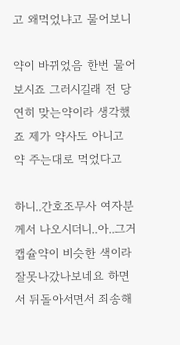고 왜먹었냐고 물어보니

약이 바뀌었음 한번 물어보시죠 그러시길래 전 당연히 맞는약이라 생각했죠 제가 약사도 아니고 약 주는대로 먹었다고

하니..간호조무사 여자분께서 나오시더니..아..그거 캡슐약이 비슷한 색이라 잘못나갔나보네요 하면서 뒤돌아서면서 죄송해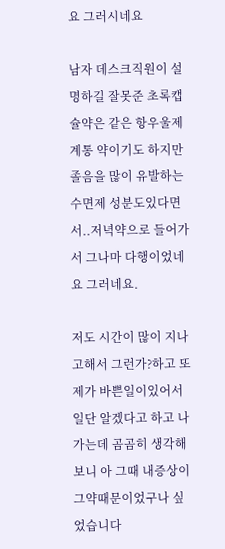요 그러시네요

남자 데스크직원이 설명하길 잘못준 초록캡슐약은 같은 항우울제 계통 약이기도 하지만 졸음을 많이 유발하는 수면제 성분도있다면서..저녁약으로 들어가서 그나마 다행이었네요 그러네요.

저도 시간이 많이 지나고해서 그런가?하고 또 제가 바쁜일이있어서 일단 알겠다고 하고 나가는데 곰곰히 생각해보니 아 그때 내증상이 그약때문이었구나 싶었습니다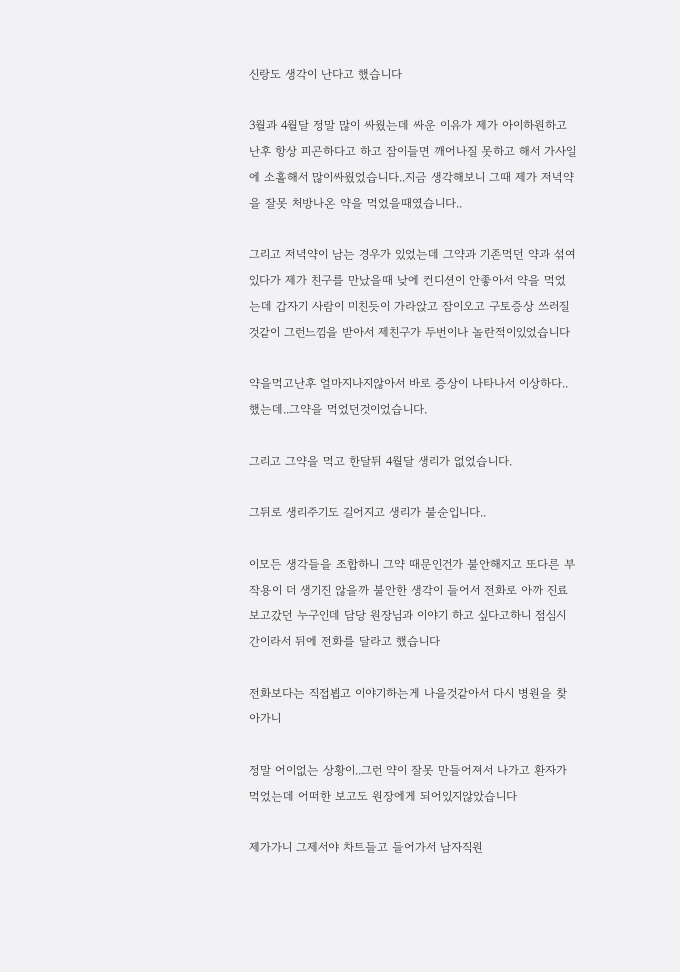신랑도 생각이 난다고 했습니다

3월과 4월달 정말 많이 싸웠는데 싸운 이유가 제가 아이하원하고난후 항상 피곤하다고 하고 잠이들면 깨어나질 못하고 해서 가사일에 소홀해서 많이싸웠었습니다..지금 생각해보니 그때 제가 저녁약을 잘못 처방나온 약을 먹었을때였습니다..

그리고 저녁약이 남는 경우가 있었는데 그약과 기존먹던 약과 섞여있다가 제가 친구를 만났을때 낮에 컨디션이 안좋아서 약을 먹었는데 갑자기 사람이 미친듯이 가라앉고 잠이오고 구토증상 쓰러질것같이 그런느낌을 받아서 제친구가 두번이나 놀란적이있었습니다

약을먹고난후 얼마지나지않아서 바로 증상이 나타나서 이상하다..했는데..그약을 먹었던것이었습니다.

그리고 그약을 먹고 한달뒤 4월달 생리가 없었습니다.

그뒤로 생리주기도 길어지고 생리가 불순입니다..

이모든 생각들을 조합하니 그약 때문인건가 불안해지고 또다른 부작용이 더 생기진 않을까 불안한 생각이 들어서 전화로 아까 진료보고갔던 누구인데 담당 원장님과 이야기 하고 싶다고하니 점심시간이라서 뒤에 전화를 달라고 했습니다

전화보다는 직접뵙고 이야기하는게 나을것같아서 다시 병원을 찾아가니

정말 어이없는 상황이..그런 약이 잘못 만들어져서 나가고 환자가 먹었는데 어떠한 보고도 원장에게 되어있지않았습니다

제가가니 그제서야 차트들고 들어가서 남자직원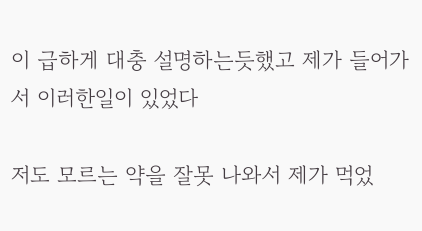이 급하게 대충 설명하는듯했고 제가 들어가서 이러한일이 있었다

저도 모르는 약을 잘못 나와서 제가 먹었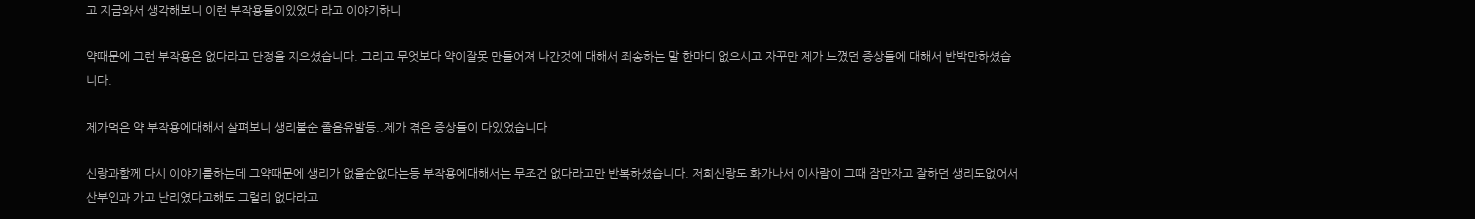고 지금와서 생각해보니 이런 부작용들이있었다 라고 이야기하니

약때문에 그런 부작용은 없다라고 단정을 지으셨습니다. 그리고 무엇보다 약이잘못 만들어져 나간것에 대해서 죄송하는 말 한마디 없으시고 자꾸만 제가 느꼈던 증상들에 대해서 반박만하셨습니다.

제가먹은 약 부작용에대해서 살펴보니 생리불순 졸음유발등..제가 겪은 증상들이 다있었습니다

신랑과함께 다시 이야기를하는데 그약때문에 생리가 없을순없다는등 부작용에대해서는 무조건 없다라고만 반복하셨습니다. 저희신랑도 화가나서 이사람이 그때 잠만자고 잘하던 생리도없어서 산부인과 가고 난리였다고해도 그럴리 없다라고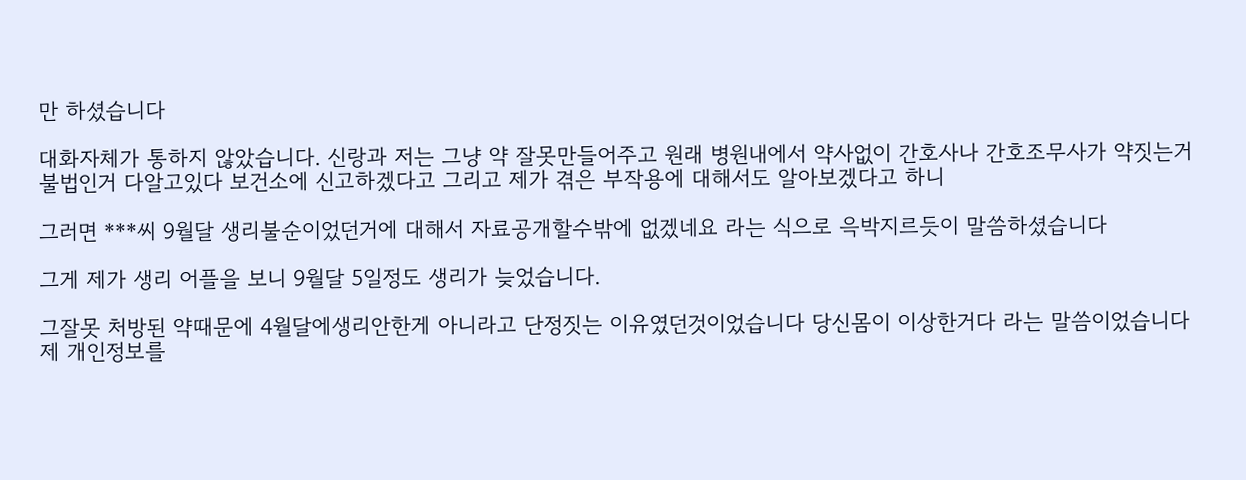만 하셨습니다

대화자체가 통하지 않았습니다. 신랑과 저는 그냥 약 잘못만들어주고 원래 병원내에서 약사없이 간호사나 간호조무사가 약짓는거 불법인거 다알고있다 보건소에 신고하겠다고 그리고 제가 겪은 부작용에 대해서도 알아보겠다고 하니

그러면 ***씨 9월달 생리불순이었던거에 대해서 자료공개할수밖에 없겠네요 라는 식으로 윽박지르듯이 말씀하셨습니다

그게 제가 생리 어플을 보니 9월달 5일정도 생리가 늦었습니다.

그잘못 처방된 약때문에 4월달에생리안한게 아니라고 단정짓는 이유였던것이었습니다 당신몸이 이상한거다 라는 말씀이었습니다 제 개인정보를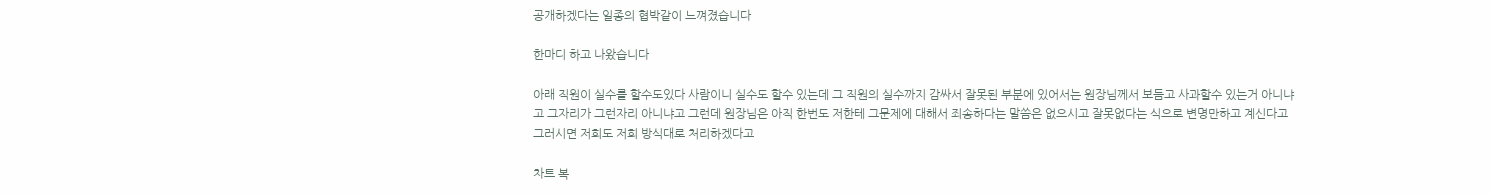공개하겠다는 일종의 협박같이 느껴졌습니다

한마디 하고 나왔습니다

아래 직원이 실수를 할수도있다 사람이니 실수도 할수 있는데 그 직원의 실수까지 감싸서 잘못된 부분에 있어서는 원장님께서 보듬고 사과할수 있는거 아니냐고 그자리가 그런자리 아니냐고 그런데 원장님은 아직 한번도 저한테 그문제에 대해서 죄송하다는 말씀은 없으시고 잘못없다는 식으로 변명만하고 계신다고 그러시면 저희도 저희 방식대로 처리하겠다고

차트 복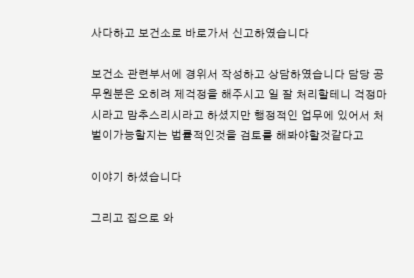사다하고 보건소로 바로가서 신고하였습니다

보건소 관련부서에 경위서 작성하고 상담하였습니다 담당 공무원분은 오히려 제걱정을 해주시고 일 잘 처리할테니 걱정마시라고 맘추스리시라고 하셨지만 행정적인 업무에 있어서 처벌이가능할지는 법률적인것을 검토를 해봐야할것같다고

이야기 하셨습니다

그리고 집으로 와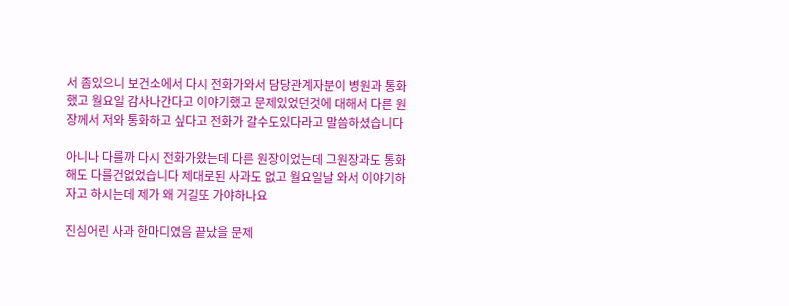서 좀있으니 보건소에서 다시 전화가와서 담당관계자분이 병원과 통화했고 월요일 감사나간다고 이야기했고 문제있었던것에 대해서 다른 원장께서 저와 통화하고 싶다고 전화가 갈수도있다라고 말씀하셨습니다

아니나 다를까 다시 전화가왔는데 다른 원장이었는데 그원장과도 통화해도 다를건없었습니다 제대로된 사과도 없고 월요일날 와서 이야기하자고 하시는데 제가 왜 거길또 가야하나요

진심어린 사과 한마디였음 끝났을 문제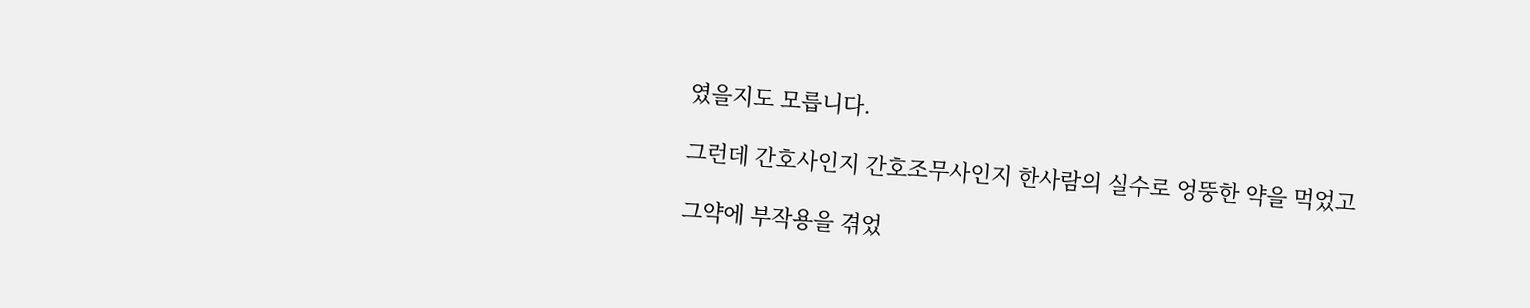였을지도 모릅니다.

그런데 간호사인지 간호조무사인지 한사람의 실수로 엉뚱한 약을 먹었고

그약에 부작용을 겪었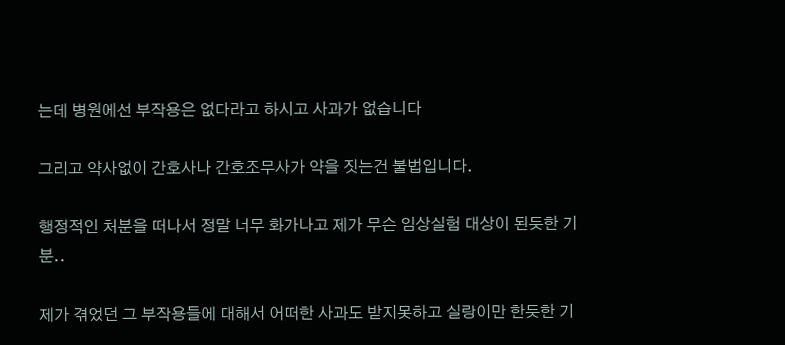는데 병원에선 부작용은 없다라고 하시고 사과가 없습니다

그리고 약사없이 간호사나 간호조무사가 약을 짓는건 불법입니다.

행정적인 처분을 떠나서 정말 너무 화가나고 제가 무슨 임상실험 대상이 된듯한 기분..

제가 겪었던 그 부작용들에 대해서 어떠한 사과도 받지못하고 실랑이만 한듯한 기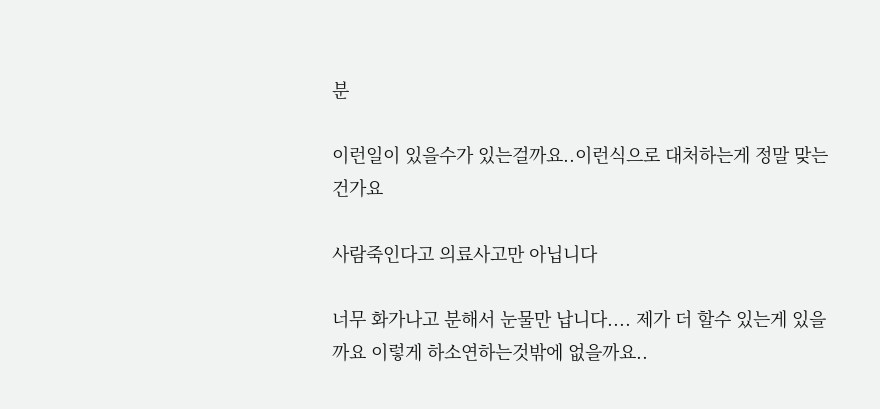분

이런일이 있을수가 있는걸까요..이런식으로 대처하는게 정말 맞는건가요

사람죽인다고 의료사고만 아닙니다

너무 화가나고 분해서 눈물만 납니다.... 제가 더 할수 있는게 있을까요 이렇게 하소연하는것밖에 없을까요..